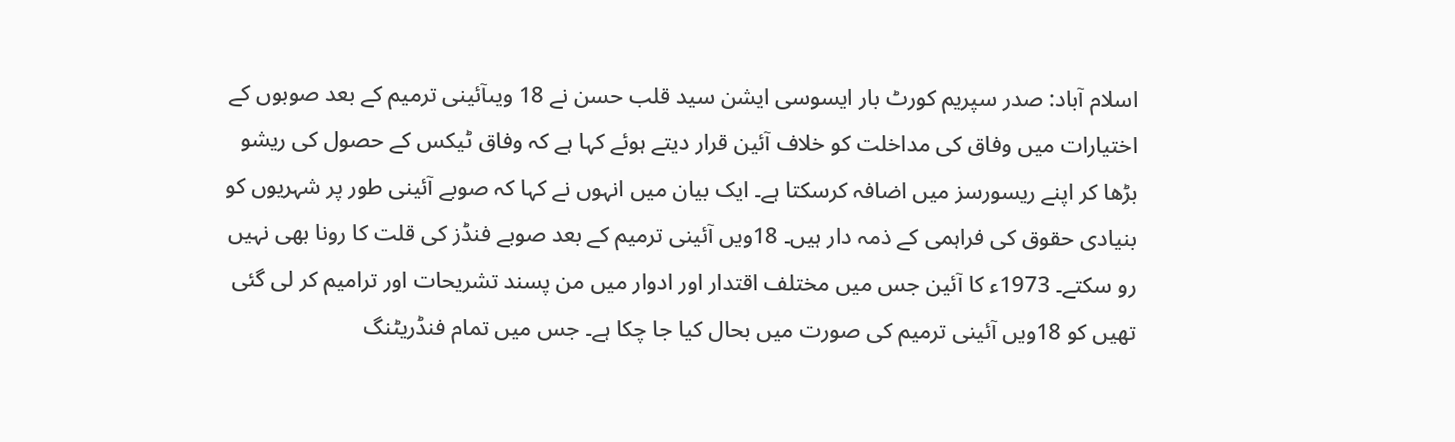اسلام آباد: صدر سپریم کورٹ بار ایسوسی ایشن سید قلب حسن نے 18 ویںآئینی ترمیم کے بعد صوبوں کے اختیارات میں وفاق کی مداخلت کو خلاف آئین قرار دیتے ہوئے کہا ہے کہ وفاق ٹیکس کے حصول کی ریشو بڑھا کر اپنے ریسورسز میں اضافہ کرسکتا ہے۔ ایک بیان میں انہوں نے کہا کہ صوبے آئینی طور پر شہریوں کو بنیادی حقوق کی فراہمی کے ذمہ دار ہیں۔ 18ویں آئینی ترمیم کے بعد صوبے فنڈز کی قلت کا رونا بھی نہیں رو سکتے۔ 1973ء کا آئین جس میں مختلف اقتدار اور ادوار میں من پسند تشریحات اور ترامیم کر لی گئی تھیں کو 18ویں آئینی ترمیم کی صورت میں بحال کیا جا چکا ہے۔ جس میں تمام فنڈریٹنگ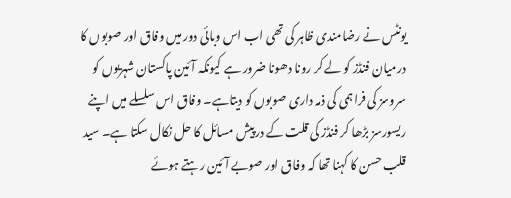یونٹس نے رضامندی ظاہر کی تھی اب اس وبائی دور میں وفاق اور صوبوں کا درمیان فنڈز کو لے کر رونا دھونا ضرور ہے کیونکہ آئین پاکستان شہریوں کو سروسز کی فراہمی کی ذمہ داری صوبوں کو دیتاہے۔ وفاق اس سلسلے میں اپنے ریسورسز بڑھا کر فنڈز کی قلت کے درپیش مسائل کا حل نکال سکتا ہے۔ سید قلب حسن کا کہنا تھا کہ وفاق اور صوبے آئین رہتے ہوئے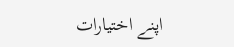اپنے اختیارات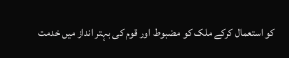کو استعمال کرکے ملک کو مضبوط اور قوم کی بہتر انداز میں خدمت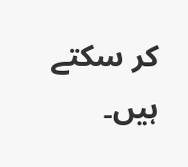کر سکتے ہیں۔